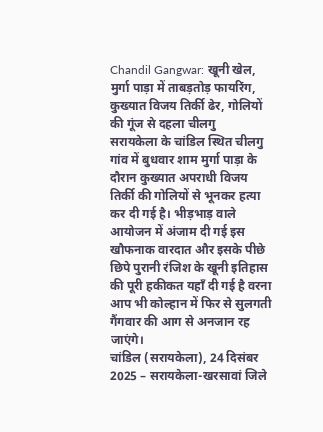Chandil Gangwar: खूनी खेल, मुर्गा पाड़ा में ताबड़तोड़ फायरिंग, कुख्यात विजय तिर्की ढेर, गोलियों की गूंज से दहला चीलगु
सरायकेला के चांडिल स्थित चीलगु गांव में बुधवार शाम मुर्गा पाड़ा के दौरान कुख्यात अपराधी विजय तिर्की की गोलियों से भूनकर हत्या कर दी गई है। भीड़भाड़ वाले आयोजन में अंजाम दी गई इस खौफनाक वारदात और इसके पीछे छिपे पुरानी रंजिश के खूनी इतिहास की पूरी हकीकत यहाँ दी गई है वरना आप भी कोल्हान में फिर से सुलगती गैंगवार की आग से अनजान रह जाएंगे।
चांडिल (सरायकेला), 24 दिसंबर 2025 – सरायकेला-खरसावां जिले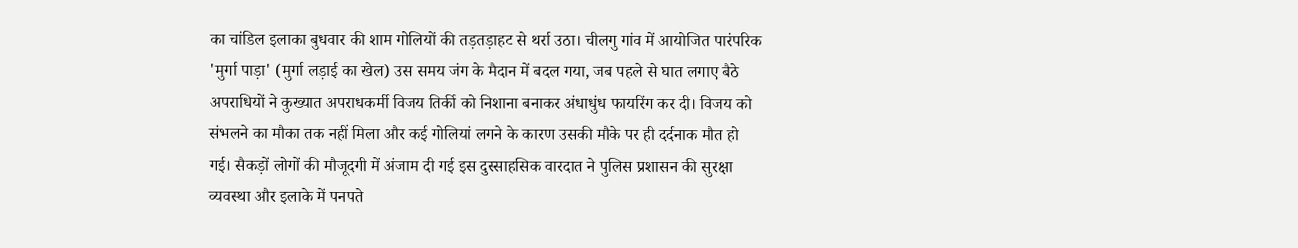का चांडिल इलाका बुधवार की शाम गोलियों की तड़तड़ाहट से थर्रा उठा। चीलगु गांव में आयोजित पारंपरिक 'मुर्गा पाड़ा' (मुर्गा लड़ाई का खेल) उस समय जंग के मैदान में बदल गया, जब पहले से घात लगाए बैठे अपराधियों ने कुख्यात अपराधकर्मी विजय तिर्की को निशाना बनाकर अंधाधुंध फायरिंग कर दी। विजय को संभलने का मौका तक नहीं मिला और कई गोलियां लगने के कारण उसकी मौके पर ही दर्दनाक मौत हो गई। सैकड़ों लोगों की मौजूदगी में अंजाम दी गई इस दुस्साहसिक वारदात ने पुलिस प्रशासन की सुरक्षा व्यवस्था और इलाके में पनपते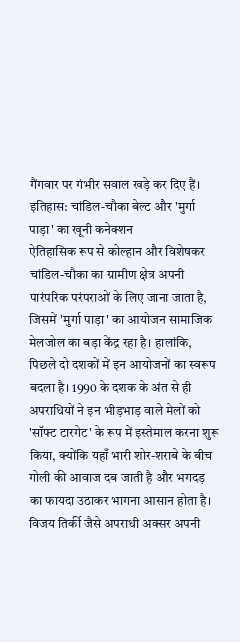गैंगवार पर गंभीर सवाल खड़े कर दिए हैं।
इतिहास: चांडिल-चौका बेल्ट और 'मुर्गा पाड़ा' का खूनी कनेक्शन
ऐतिहासिक रूप से कोल्हान और विशेषकर चांडिल-चौका का ग्रामीण क्षेत्र अपनी पारंपरिक परंपराओं के लिए जाना जाता है, जिसमें 'मुर्गा पाड़ा' का आयोजन सामाजिक मेलजोल का बड़ा केंद्र रहा है। हालांकि, पिछले दो दशकों में इन आयोजनों का स्वरूप बदला है। 1990 के दशक के अंत से ही अपराधियों ने इन भीड़भाड़ वाले मेलों को 'सॉफ्ट टारगेट' के रूप में इस्तेमाल करना शुरू किया, क्योंकि यहाँ भारी शोर-शराबे के बीच गोली की आवाज दब जाती है और भगदड़ का फायदा उठाकर भागना आसान होता है। विजय तिर्की जैसे अपराधी अक्सर अपनी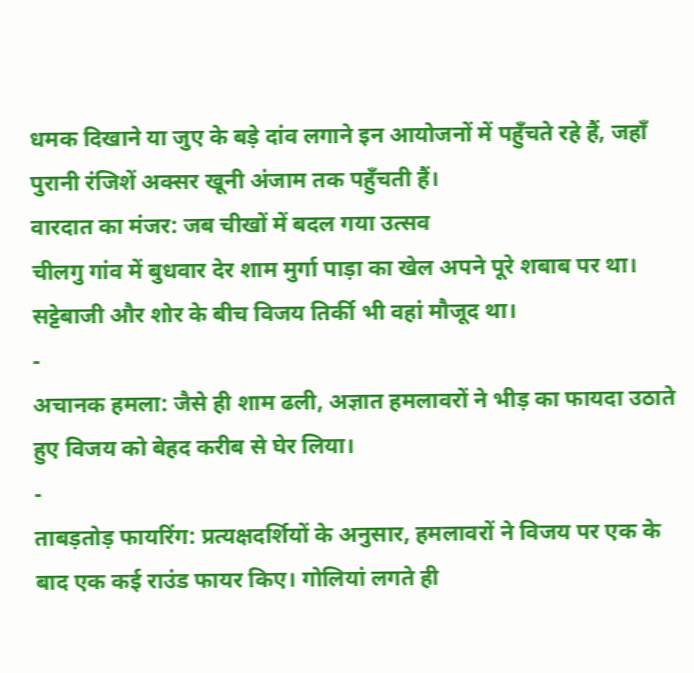धमक दिखाने या जुए के बड़े दांव लगाने इन आयोजनों में पहुँचते रहे हैं, जहाँ पुरानी रंजिशें अक्सर खूनी अंजाम तक पहुँचती हैं।
वारदात का मंजर: जब चीखों में बदल गया उत्सव
चीलगु गांव में बुधवार देर शाम मुर्गा पाड़ा का खेल अपने पूरे शबाब पर था। सट्टेबाजी और शोर के बीच विजय तिर्की भी वहां मौजूद था।
-
अचानक हमला: जैसे ही शाम ढली, अज्ञात हमलावरों ने भीड़ का फायदा उठाते हुए विजय को बेहद करीब से घेर लिया।
-
ताबड़तोड़ फायरिंग: प्रत्यक्षदर्शियों के अनुसार, हमलावरों ने विजय पर एक के बाद एक कई राउंड फायर किए। गोलियां लगते ही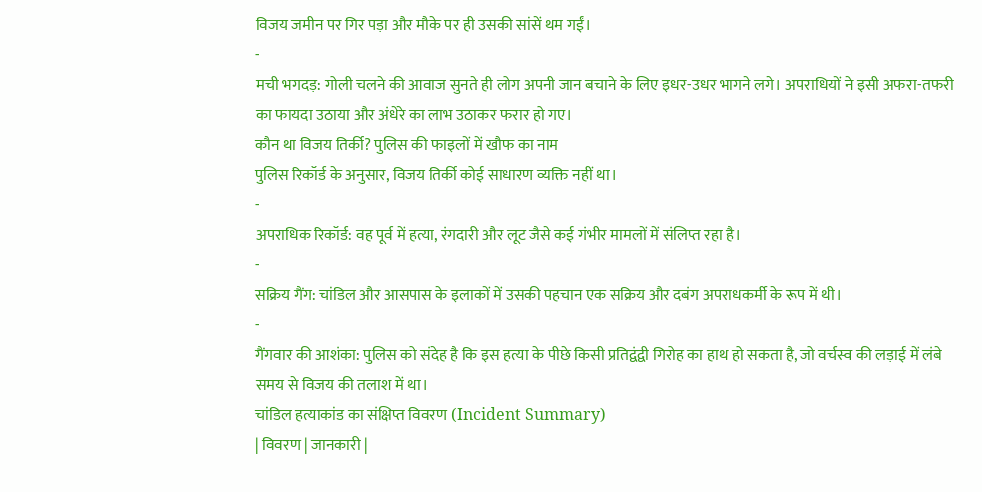विजय जमीन पर गिर पड़ा और मौके पर ही उसकी सांसें थम गईं।
-
मची भगदड़: गोली चलने की आवाज सुनते ही लोग अपनी जान बचाने के लिए इधर-उधर भागने लगे। अपराधियों ने इसी अफरा-तफरी का फायदा उठाया और अंधेरे का लाभ उठाकर फरार हो गए।
कौन था विजय तिर्की? पुलिस की फाइलों में खौफ का नाम
पुलिस रिकॉर्ड के अनुसार, विजय तिर्की कोई साधारण व्यक्ति नहीं था।
-
अपराधिक रिकॉर्ड: वह पूर्व में हत्या, रंगदारी और लूट जैसे कई गंभीर मामलों में संलिप्त रहा है।
-
सक्रिय गैंग: चांडिल और आसपास के इलाकों में उसकी पहचान एक सक्रिय और दबंग अपराधकर्मी के रूप में थी।
-
गैंगवार की आशंका: पुलिस को संदेह है कि इस हत्या के पीछे किसी प्रतिद्वंद्वी गिरोह का हाथ हो सकता है, जो वर्चस्व की लड़ाई में लंबे समय से विजय की तलाश में था।
चांडिल हत्याकांड का संक्षिप्त विवरण (Incident Summary)
| विवरण | जानकारी |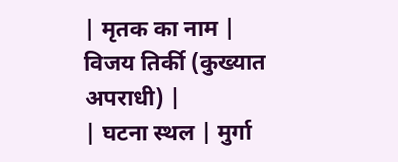| मृतक का नाम | विजय तिर्की (कुख्यात अपराधी) |
| घटना स्थल | मुर्गा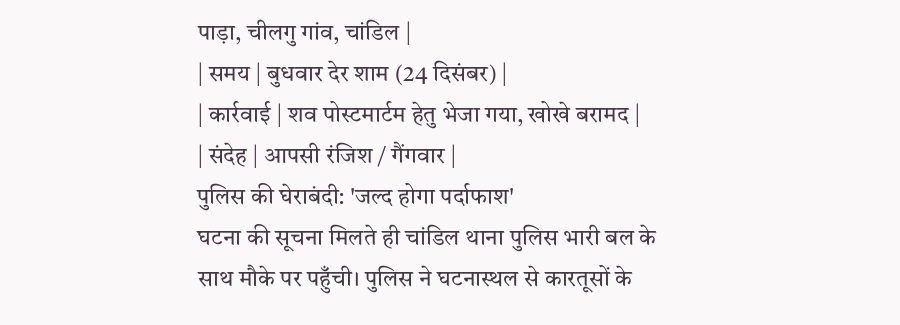पाड़ा, चीलगु गांव, चांडिल |
| समय | बुधवार देर शाम (24 दिसंबर) |
| कार्रवाई | शव पोस्टमार्टम हेतु भेजा गया, खोखे बरामद |
| संदेह | आपसी रंजिश / गैंगवार |
पुलिस की घेराबंदी: 'जल्द होगा पर्दाफाश'
घटना की सूचना मिलते ही चांडिल थाना पुलिस भारी बल के साथ मौके पर पहुँची। पुलिस ने घटनास्थल से कारतूसों के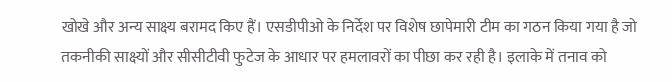खोखे और अन्य साक्ष्य बरामद किए हैं। एसडीपीओ के निर्देश पर विशेष छापेमारी टीम का गठन किया गया है जो तकनीकी साक्ष्यों और सीसीटीवी फुटेज के आधार पर हमलावरों का पीछा कर रही है। इलाके में तनाव को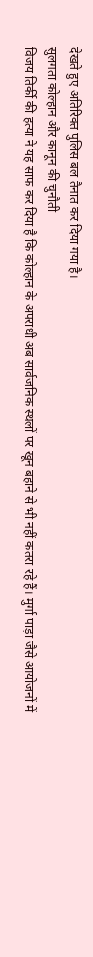देखते हुए अतिरिक्त पुलिस बल तैनात कर दिया गया है।
सुलगता कोल्हान और कानून की चुनौती
विजय तिर्की की हत्या ने यह साफ कर दिया है कि कोल्हान के अपराधी अब सार्वजनिक स्थलों पर खून बहाने से भी नहीं कतरा रहे हैं। मुर्गा पाड़ा जैसे आयोजनों में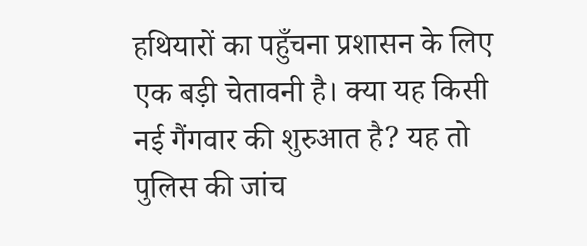हथियारों का पहुँचना प्रशासन के लिए एक बड़ी चेतावनी है। क्या यह किसी नई गैंगवार की शुरुआत है? यह तो पुलिस की जांच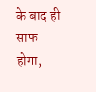के बाद ही साफ होगा,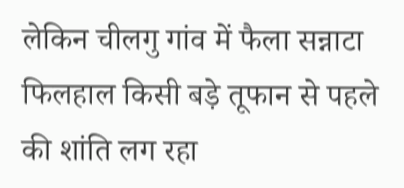लेकिन चीलगु गांव में फैला सन्नाटा फिलहाल किसी बड़े तूफान से पहले की शांति लग रहा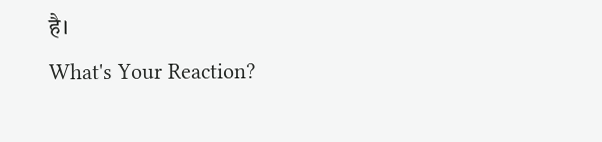है।
What's Your Reaction?